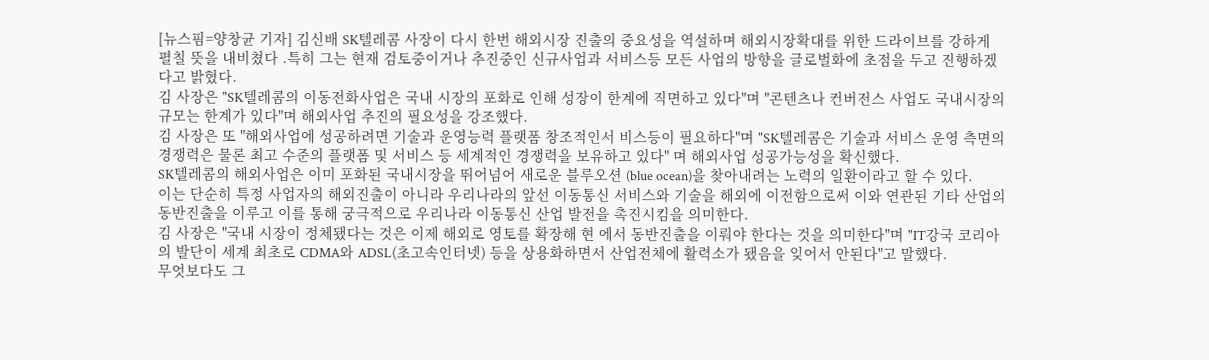[뉴스핌=양창균 기자] 김신배 SK텔레콤 사장이 다시 한번 해외시장 진출의 중요성을 역설하며 해외시장확대를 위한 드라이브를 강하게 펼칠 뜻을 내비쳤다 .특히 그는 현재 검토중이거나 추진중인 신규사업과 서비스등 모든 사업의 방향을 글로벌화에 초점을 두고 진행하겠다고 밝혔다.
김 사장은 "SK텔레콤의 이동전화사업은 국내 시장의 포화로 인해 성장이 한계에 직면하고 있다"며 "콘텐츠나 컨버전스 사업도 국내시장의 규모는 한계가 있다"며 해외사업 추진의 필요성을 강조했다.
김 사장은 또 "해외사업에 성공하려면 기술과 운영능력 플랫폼 창조적인서 비스등이 필요하다"며 "SK텔레콤은 기술과 서비스 운영 측면의 경쟁력은 물론 최고 수준의 플랫폼 및 서비스 등 세계적인 경쟁력을 보유하고 있다" 며 해외사업 성공가능성을 확신했다.
SK텔레콤의 해외사업은 이미 포화된 국내시장을 뛰어넘어 새로운 블루오션 (blue ocean)을 찾아내려는 노력의 일환이라고 할 수 있다.
이는 단순히 특정 사업자의 해외진출이 아니라 우리나라의 앞선 이동통신 서비스와 기술을 해외에 이전함으로써 이와 연관된 기타 산업의 동반진출을 이루고 이를 통해 궁극적으로 우리나라 이동통신 산업 발전을 촉진시킴을 의미한다.
김 사장은 "국내 시장이 정체됐다는 것은 이제 해외로 영토를 확장해 현 에서 동반진출을 이뤄야 한다는 것을 의미한다"며 "IT강국 코리아의 발단이 세계 최초로 CDMA와 ADSL(초고속인터넷) 등을 상용화하면서 산업전체에 활력소가 됐음을 잊어서 안된다"고 말했다.
무엇보다도 그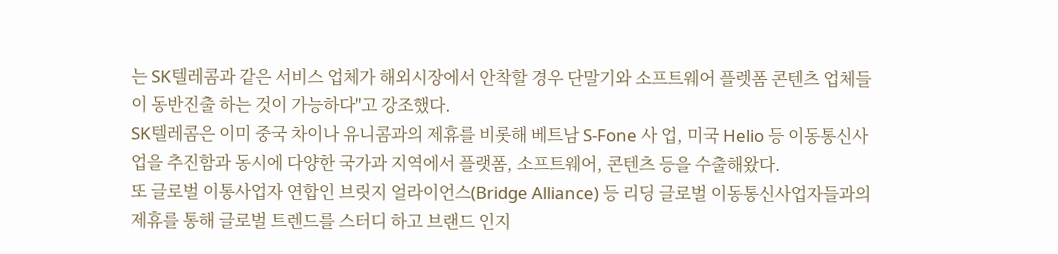는 SK텔레콤과 같은 서비스 업체가 해외시장에서 안착할 경우 단말기와 소프트웨어 플렛폼 콘텐츠 업체들이 동반진출 하는 것이 가능하다"고 강조했다.
SK텔레콤은 이미 중국 차이나 유니콤과의 제휴를 비롯해 베트남 S-Fone 사 업, 미국 Helio 등 이동통신사업을 추진함과 동시에 다양한 국가과 지역에서 플랫폼, 소프트웨어, 콘텐츠 등을 수출해왔다.
또 글로벌 이통사업자 연합인 브릿지 얼라이언스(Bridge Alliance) 등 리딩 글로벌 이동통신사업자들과의 제휴를 통해 글로벌 트렌드를 스터디 하고 브랜드 인지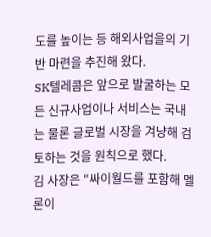도를 높이는 등 해외사업을의 기반 마련을 추진해 왔다.
SK텔레콤은 앞으로 발굴하는 모든 신규사업이나 서비스는 국내는 물론 글로벌 시장을 겨냥해 검토하는 것을 원칙으로 했다.
김 사장은 "싸이월드를 포함해 멜론이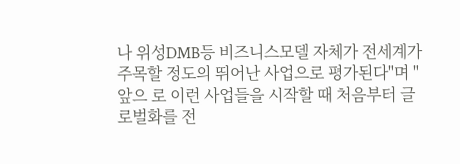나 위성DMB등 비즈니스모델 자체가 전세계가 주목할 정도의 뛰어난 사업으로 평가된다"며 "앞으 로 이런 사업들을 시작할 때 처음부터 글로벌화를 전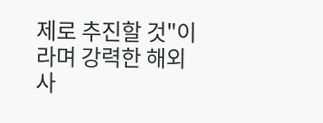제로 추진할 것"이라며 강력한 해외 사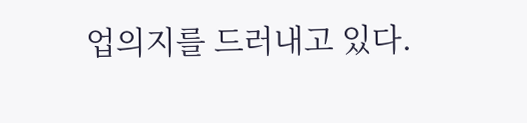업의지를 드러내고 있다.